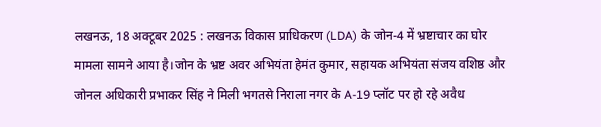लखनऊ, 18 अक्टूबर 2025 : लखनऊ विकास प्राधिकरण (LDA) के जोन-4 में भ्रष्टाचार का घोर मामला सामने आया है।जोन के भ्रष्ट अवर अभियंता हेमंत कुमार, सहायक अभियंता संजय वशिष्ठ और जोनल अधिकारी प्रभाकर सिंह ने मिली भगतसे निराला नगर के A-19 प्लॉट पर हो रहे अवैध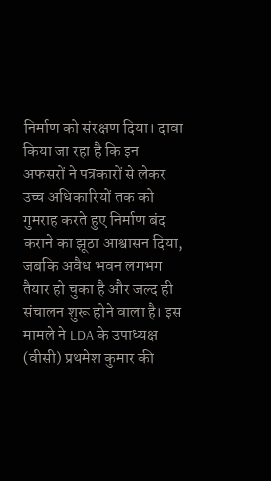निर्माण को संरक्षण दिया। दावा किया जा रहा है कि इन अफसरों ने पत्रकारों से लेकर उच्च अधिकारियों तक को गुमराह करते हुए निर्माण बंद कराने का झूठा आश्वासन दिया, जबकि अवैध भवन लगभग तैयार हो चुका है और जल्द ही संचालन शुरू होने वाला है। इस मामले ने LDA के उपाध्यक्ष (वीसी) प्रथमेश कुमार की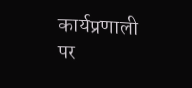कार्यप्रणाली पर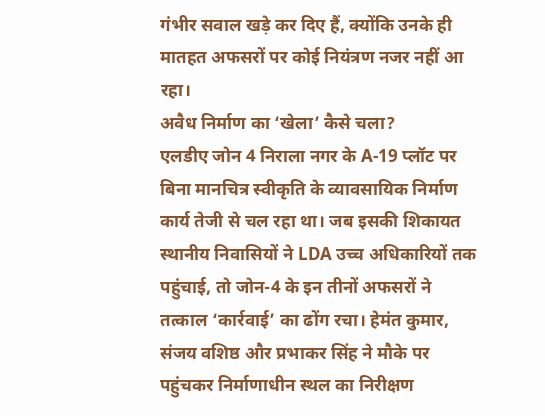गंभीर सवाल खड़े कर दिए हैं, क्योंकि उनके ही मातहत अफसरों पर कोई नियंत्रण नजर नहीं आ रहा।
अवैध निर्माण का ‘खेला’ कैसे चला?
एलडीए जोन 4 निराला नगर के A-19 प्लॉट पर बिना मानचित्र स्वीकृति के व्यावसायिक निर्माण कार्य तेजी से चल रहा था। जब इसकी शिकायत स्थानीय निवासियों ने LDA उच्च अधिकारियों तक पहुंचाई, तो जोन-4 के इन तीनों अफसरों ने तत्काल ‘कार्रवाई’ का ढोंग रचा। हेमंत कुमार, संजय वशिष्ठ और प्रभाकर सिंह ने मौके पर पहुंचकर निर्माणाधीन स्थल का निरीक्षण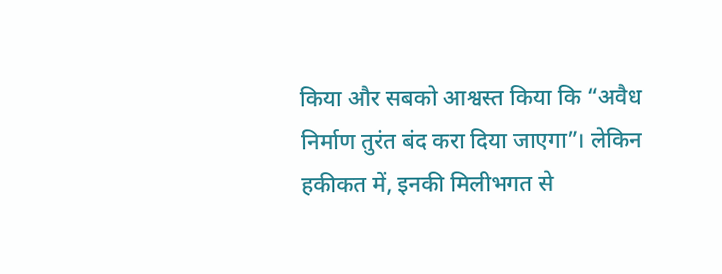किया और सबको आश्वस्त किया कि “अवैध निर्माण तुरंत बंद करा दिया जाएगा”। लेकिन हकीकत में, इनकी मिलीभगत से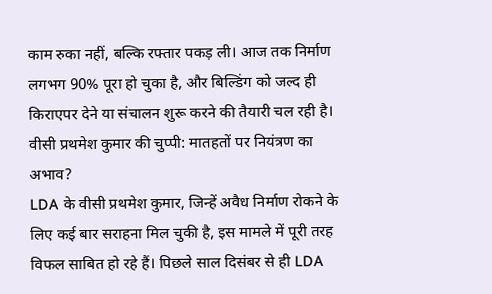काम रुका नहीं, बल्कि रफ्तार पकड़ ली। आज तक निर्माण लगभग 90% पूरा हो चुका है, और बिल्डिंग को जल्द ही किराएपर देने या संचालन शुरू करने की तैयारी चल रही है।
वीसी प्रथमेश कुमार की चुप्पी: मातहतों पर नियंत्रण का अभाव?
LDA के वीसी प्रथमेश कुमार, जिन्हें अवैध निर्माण रोकने के लिए कई बार सराहना मिल चुकी है, इस मामले में पूरी तरह विफल साबित हो रहे हैं। पिछले साल दिसंबर से ही LDA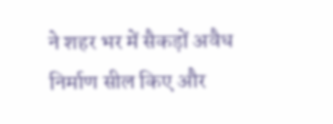ने शहर भर में सैकड़ों अवैध निर्माण सील किए और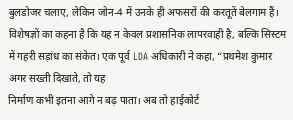बुलडोजर चलाए, लेकिन जोन-4 में उनके ही अफसरों की करतूतें बेलगाम हैं। विशेषज्ञों का कहना है कि यह न केवल प्रशासनिक लापरवाही है, बल्कि सिस्टम में गहरी सड़ांध का संकेत। एक पूर्व LDA अधिकारी ने कहा, “प्रथमेश कुमार अगर सख्ती दिखाते, तो यह
निर्माण कभी इतना आगे न बढ़ पाता। अब तो हाईकोर्ट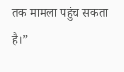तक मामला पहुंच सकता है।”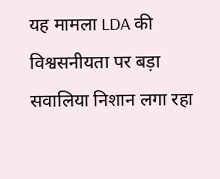यह मामला LDA की विश्वसनीयता पर बड़ा सवालिया निशान लगा रहा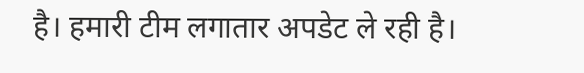है। हमारी टीम लगातार अपडेट ले रही है।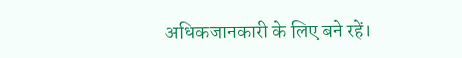अधिकजानकारी के लिए बने रहें।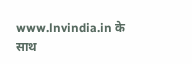www.lnvindia.in के साथ